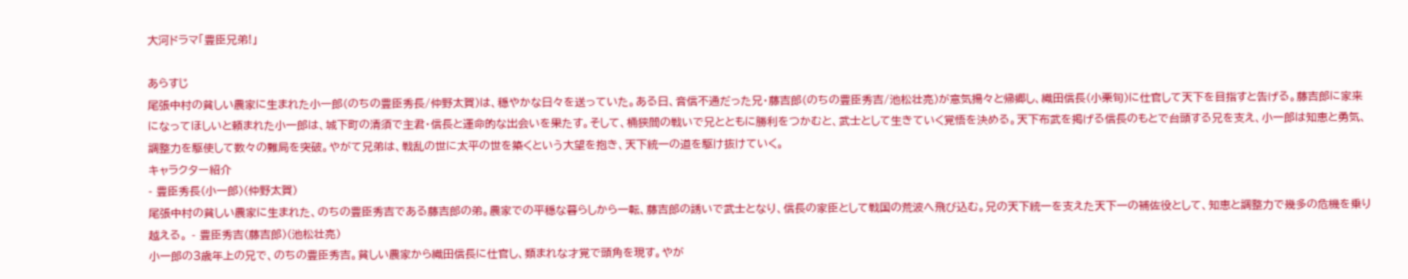大河ドラマ「豊臣兄弟!」

あらすじ
尾張中村の貧しい農家に生まれた小一郎(のちの豊臣秀長/仲野太賀)は、穏やかな日々を送っていた。ある日、音信不通だった兄・藤吉郎(のちの豊臣秀吉/池松壮亮)が意気揚々と帰郷し、織田信長(小栗旬)に仕官して天下を目指すと告げる。藤吉郎に家来になってほしいと頼まれた小一郎は、城下町の清須で主君・信長と運命的な出会いを果たす。そして、桶狭間の戦いで兄とともに勝利をつかむと、武士として生きていく覚悟を決める。天下布武を掲げる信長のもとで台頭する兄を支え、小一郎は知恵と勇気、調整力を駆使して数々の難局を突破。やがて兄弟は、戦乱の世に太平の世を築くという大望を抱き、天下統一の道を駆け抜けていく。
キャラクター紹介
- 豊臣秀長(小一郎)(仲野太賀)
尾張中村の貧しい農家に生まれた、のちの豊臣秀吉である藤吉郎の弟。農家での平穏な暮らしから一転、藤吉郎の誘いで武士となり、信長の家臣として戦国の荒波へ飛び込む。兄の天下統一を支えた天下一の補佐役として、知恵と調整力で幾多の危機を乗り越える。 - 豊臣秀吉(藤吉郎)(池松壮亮)
小一郎の3歳年上の兄で、のちの豊臣秀吉。貧しい農家から織田信長に仕官し、類まれな才覚で頭角を現す。やが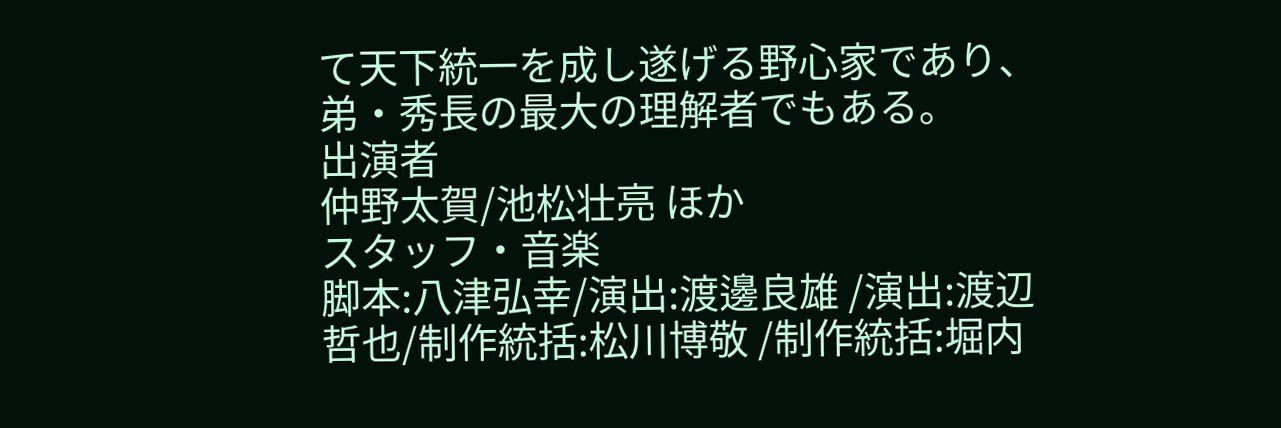て天下統一を成し遂げる野心家であり、弟・秀長の最大の理解者でもある。
出演者
仲野太賀/池松壮亮 ほか
スタッフ・音楽
脚本:八津弘幸/演出:渡邊良雄 /演出:渡辺哲也/制作統括:松川博敬 /制作統括:堀内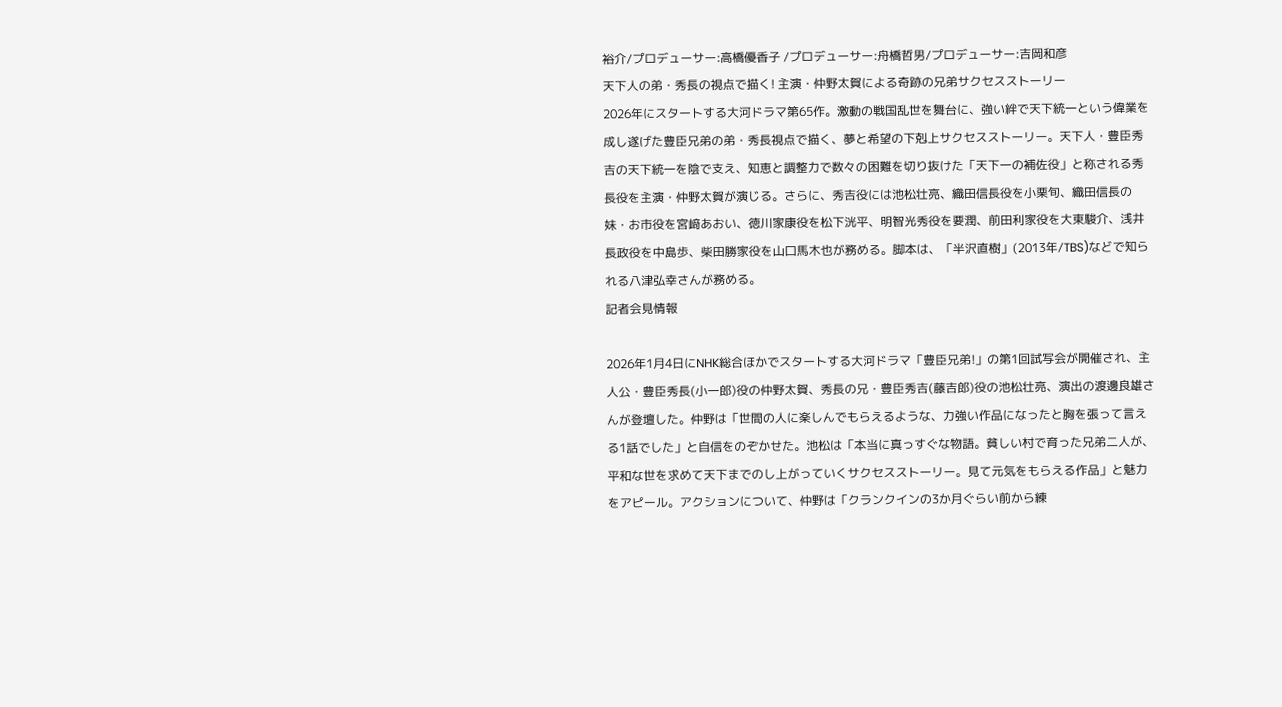裕介/プロデューサー:高橋優香子 /プロデューサー:舟橋哲男/プロデューサー:吉岡和彦
天下人の弟・秀長の視点で描く! 主演・仲野太賀による奇跡の兄弟サクセスストーリー
2026年にスタートする大河ドラマ第65作。激動の戦国乱世を舞台に、強い絆で天下統一という偉業を成し遂げた豊臣兄弟の弟・秀長視点で描く、夢と希望の下剋上サクセスストーリー。天下人・豊臣秀吉の天下統一を陰で支え、知恵と調整力で数々の困難を切り抜けた「天下一の補佐役」と称される秀長役を主演・仲野太賀が演じる。さらに、秀吉役には池松壮亮、織田信長役を小栗旬、織田信長の妹・お市役を宮﨑あおい、徳川家康役を松下洸平、明智光秀役を要潤、前田利家役を大東駿介、浅井長政役を中島歩、柴田勝家役を山口馬木也が務める。脚本は、「半沢直樹」(2013年/TBS)などで知られる八津弘幸さんが務める。
記者会見情報

2026年1月4日にNHK総合ほかでスタートする大河ドラマ「豊臣兄弟!」の第1回試写会が開催され、主人公・豊臣秀長(小一郎)役の仲野太賀、秀長の兄・豊臣秀吉(藤吉郎)役の池松壮亮、演出の渡邊良雄さんが登壇した。仲野は「世間の人に楽しんでもらえるような、力強い作品になったと胸を張って言える1話でした」と自信をのぞかせた。池松は「本当に真っすぐな物語。貧しい村で育った兄弟二人が、平和な世を求めて天下までのし上がっていくサクセスストーリー。見て元気をもらえる作品」と魅力をアピール。アクションについて、仲野は「クランクインの3か月ぐらい前から練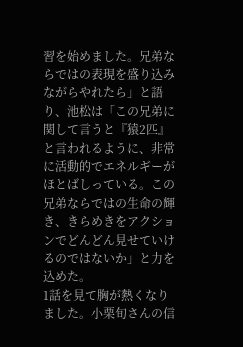習を始めました。兄弟ならではの表現を盛り込みながらやれたら」と語り、池松は「この兄弟に関して言うと『猿2匹』と言われるように、非常に活動的でエネルギーがほとばしっている。この兄弟ならではの生命の輝き、きらめきをアクションでどんどん見せていけるのではないか」と力を込めた。
1話を見て胸が熱くなりました。小栗旬さんの信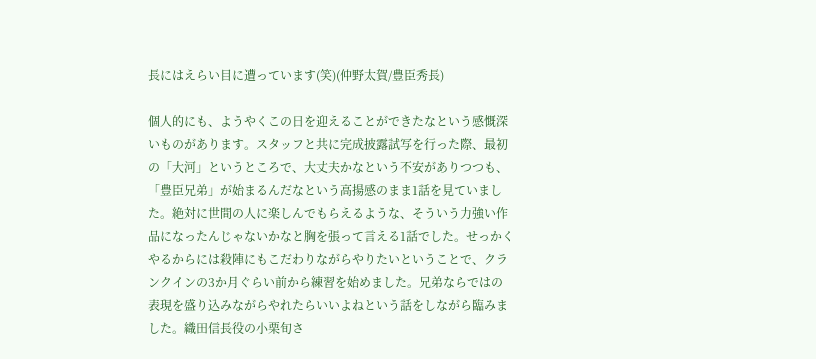長にはえらい目に遭っています(笑)(仲野太賀/豊臣秀長)

個人的にも、ようやくこの日を迎えることができたなという感慨深いものがあります。スタッフと共に完成披露試写を行った際、最初の「大河」というところで、大丈夫かなという不安がありつつも、「豊臣兄弟」が始まるんだなという高揚感のまま1話を見ていました。絶対に世間の人に楽しんでもらえるような、そういう力強い作品になったんじゃないかなと胸を張って言える1話でした。せっかくやるからには殺陣にもこだわりながらやりたいということで、クランクインの3か月ぐらい前から練習を始めました。兄弟ならではの表現を盛り込みながらやれたらいいよねという話をしながら臨みました。織田信長役の小栗旬さ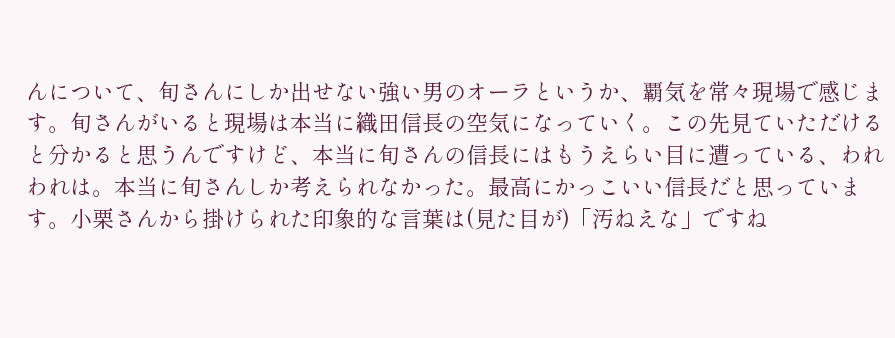んについて、旬さんにしか出せない強い男のオーラというか、覇気を常々現場で感じます。旬さんがいると現場は本当に織田信長の空気になっていく。この先見ていただけると分かると思うんですけど、本当に旬さんの信長にはもうえらい目に遭っている、われわれは。本当に旬さんしか考えられなかった。最高にかっこいい信長だと思っています。小栗さんから掛けられた印象的な言葉は(見た目が)「汚ねえな」ですね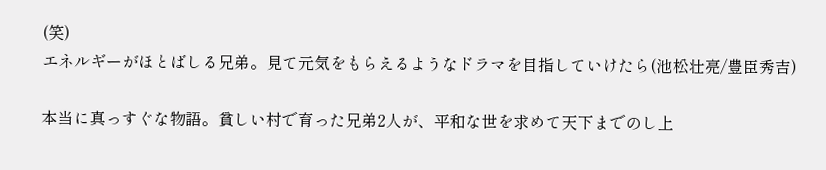(笑)
エネルギーがほとばしる兄弟。見て元気をもらえるようなドラマを目指していけたら(池松壮亮/豊臣秀吉)

本当に真っすぐな物語。貧しい村で育った兄弟2人が、平和な世を求めて天下までのし上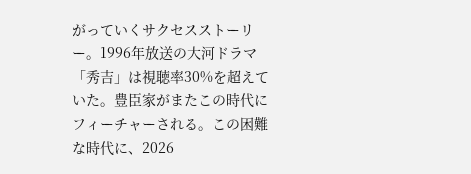がっていくサクセスストーリー。1996年放送の大河ドラマ「秀吉」は視聴率30%を超えていた。豊臣家がまたこの時代にフィーチャーされる。この困難な時代に、2026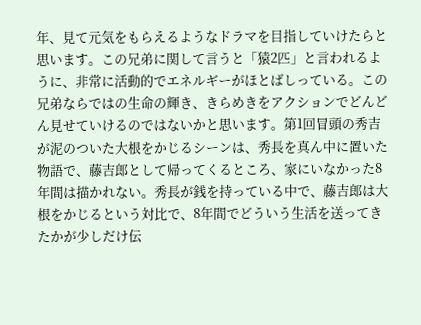年、見て元気をもらえるようなドラマを目指していけたらと思います。この兄弟に関して言うと「猿2匹」と言われるように、非常に活動的でエネルギーがほとばしっている。この兄弟ならではの生命の輝き、きらめきをアクションでどんどん見せていけるのではないかと思います。第1回冒頭の秀吉が泥のついた大根をかじるシーンは、秀長を真ん中に置いた物語で、藤吉郎として帰ってくるところ、家にいなかった8年間は描かれない。秀長が銭を持っている中で、藤吉郎は大根をかじるという対比で、8年間でどういう生活を送ってきたかが少しだけ伝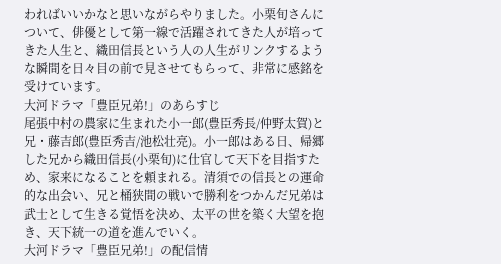わればいいかなと思いながらやりました。小栗旬さんについて、俳優として第一線で活躍されてきた人が培ってきた人生と、織田信長という人の人生がリンクするような瞬間を日々目の前で見させてもらって、非常に感銘を受けています。
大河ドラマ「豊臣兄弟!」のあらすじ
尾張中村の農家に生まれた小一郎(豊臣秀長/仲野太賀)と兄・藤吉郎(豊臣秀吉/池松壮亮)。小一郎はある日、帰郷した兄から織田信長(小栗旬)に仕官して天下を目指すため、家来になることを頼まれる。清須での信長との運命的な出会い、兄と桶狭間の戦いで勝利をつかんだ兄弟は武士として生きる覚悟を決め、太平の世を築く大望を抱き、天下統一の道を進んでいく。
大河ドラマ「豊臣兄弟!」の配信情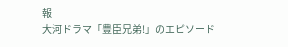報
大河ドラマ「豊臣兄弟!」のエピソード